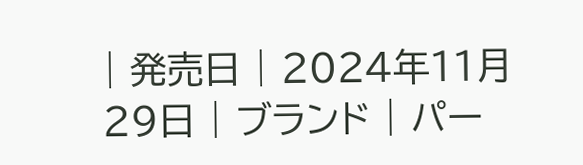| 発売日 | 2024年11月29日 | ブランド | パー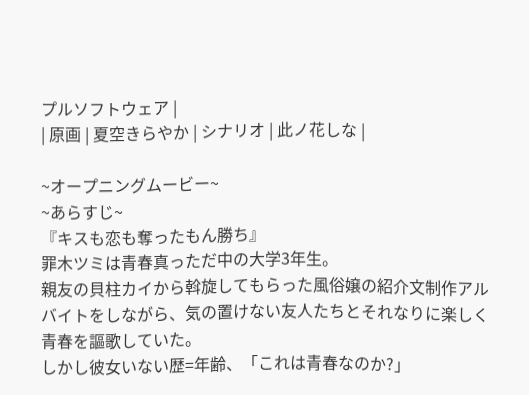プルソフトウェア |
| 原画 | 夏空きらやか | シナリオ | 此ノ花しな |

~オープニングムービー~
~あらすじ~
『キスも恋も奪ったもん勝ち』
罪木ツミは青春真っただ中の大学3年生。
親友の貝柱カイから斡旋してもらった風俗嬢の紹介文制作アルバイトをしながら、気の置けない友人たちとそれなりに楽しく青春を謳歌していた。
しかし彼女いない歴=年齢、「これは青春なのか?」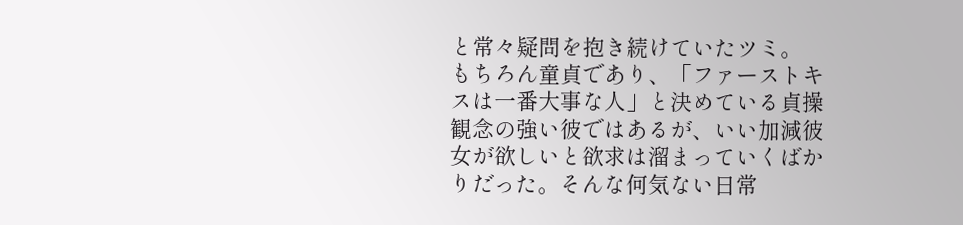と常々疑問を抱き続けていたツミ。
もちろん童貞であり、「ファーストキスは一番大事な人」と決めている貞操観念の強い彼ではあるが、いい加減彼女が欲しいと欲求は溜まっていくばかりだった。そんな何気ない日常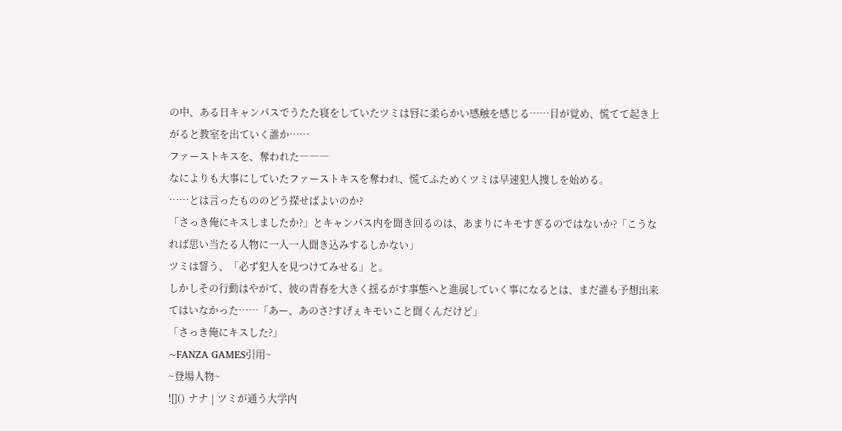の中、ある日キャンパスでうたた寝をしていたツミは唇に柔らかい感触を感じる……目が覚め、慌てて起き上がると教室を出ていく誰か……
ファーストキスを、奪われた―――
なによりも大事にしていたファーストキスを奪われ、慌てふためくツミは早速犯人捜しを始める。
……とは言ったもののどう探せばよいのか?
「さっき俺にキスしましたか?」とキャンパス内を聞き回るのは、あまりにキモすぎるのではないか?「こうなれば思い当たる人物に一人一人聞き込みするしかない」
ツミは誓う、「必ず犯人を見つけてみせる」と。
しかしその行動はやがて、彼の青春を大きく揺るがす事態へと進展していく事になるとは、まだ誰も予想出来てはいなかった……「あー、あのさ?すげぇキモいこと聞くんだけど」
「さっき俺にキスした?」
~FANZA GAMES引用~
~登場人物~
![]() ナナ | ツミが通う大学内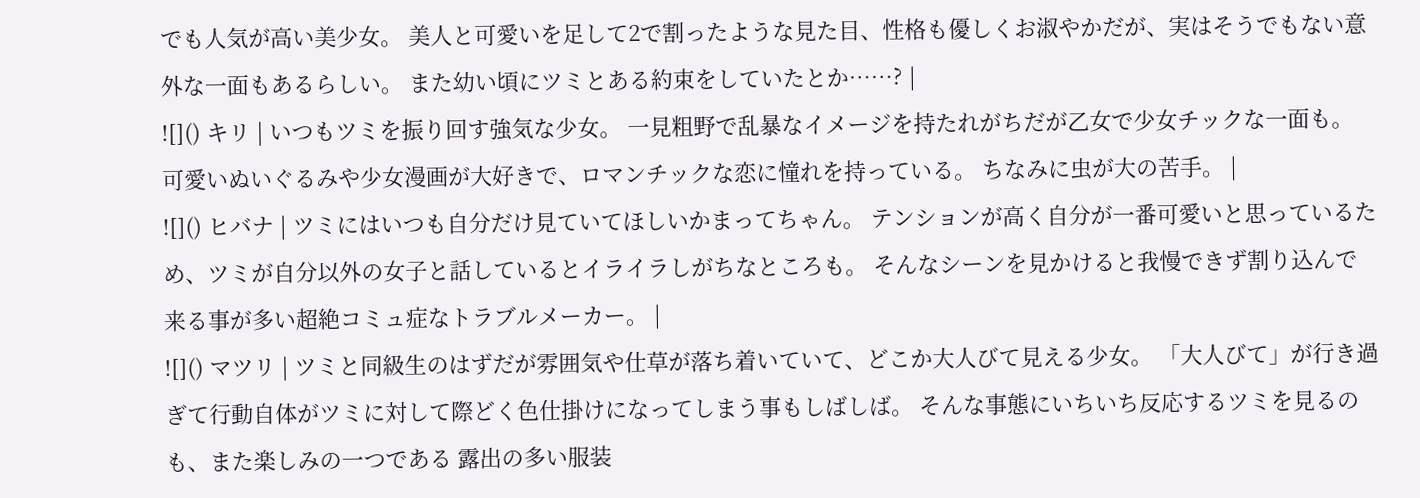でも人気が高い美少女。 美人と可愛いを足して2で割ったような見た目、性格も優しくお淑やかだが、実はそうでもない意外な一面もあるらしい。 また幼い頃にツミとある約束をしていたとか……? |
![]() キリ | いつもツミを振り回す強気な少女。 一見粗野で乱暴なイメージを持たれがちだが乙女で少女チックな一面も。 可愛いぬいぐるみや少女漫画が大好きで、ロマンチックな恋に憧れを持っている。 ちなみに虫が大の苦手。 |
![]() ヒバナ | ツミにはいつも自分だけ見ていてほしいかまってちゃん。 テンションが高く自分が一番可愛いと思っているため、ツミが自分以外の女子と話しているとイライラしがちなところも。 そんなシーンを見かけると我慢できず割り込んで来る事が多い超絶コミュ症なトラブルメーカー。 |
![]() マツリ | ツミと同級生のはずだが雰囲気や仕草が落ち着いていて、どこか大人びて見える少女。 「大人びて」が行き過ぎて行動自体がツミに対して際どく色仕掛けになってしまう事もしばしば。 そんな事態にいちいち反応するツミを見るのも、また楽しみの一つである 露出の多い服装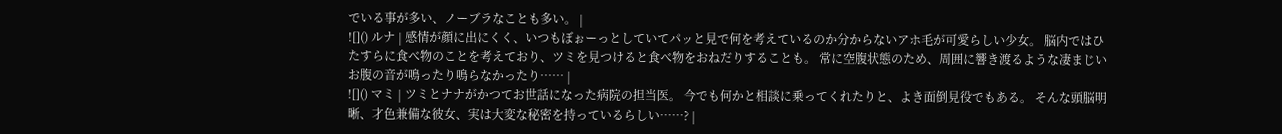でいる事が多い、ノーブラなことも多い。 |
![]() ルナ | 感情が顔に出にくく、いつもぼぉーっとしていてパッと見で何を考えているのか分からないアホ毛が可愛らしい少女。 脳内ではひたすらに食べ物のことを考えており、ツミを見つけると食べ物をおねだりすることも。 常に空腹状態のため、周囲に響き渡るような凄まじいお腹の音が鳴ったり鳴らなかったり…… |
![]() マミ | ツミとナナがかつてお世話になった病院の担当医。 今でも何かと相談に乗ってくれたりと、よき面倒見役でもある。 そんな頭脳明晰、才色兼備な彼女、実は大変な秘密を持っているらしい……? |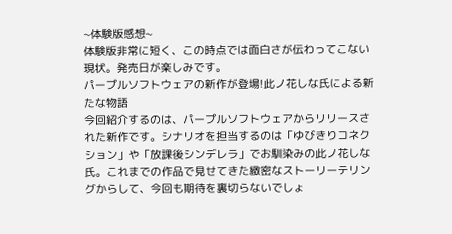~体験版感想~
体験版非常に短く、この時点では面白さが伝わってこない現状。発売日が楽しみです。
パープルソフトウェアの新作が登場!此ノ花しな氏による新たな物語
今回紹介するのは、パープルソフトウェアからリリースされた新作です。シナリオを担当するのは「ゆびきりコネクション」や「放課後シンデレラ」でお馴染みの此ノ花しな氏。これまでの作品で見せてきた緻密なストーリーテリングからして、今回も期待を裏切らないでしょ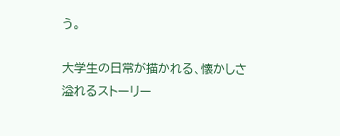う。

大学生の日常が描かれる、懐かしさ溢れるストーリー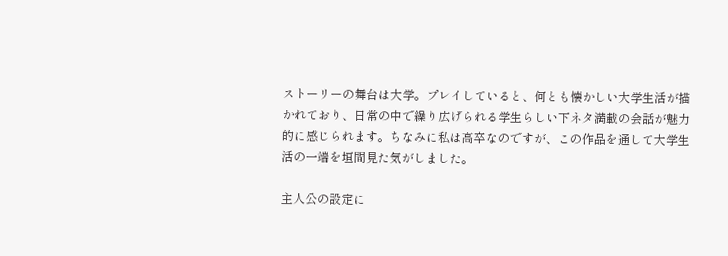ストーリーの舞台は大学。プレイしていると、何とも懐かしい大学生活が描かれており、日常の中で繰り広げられる学生らしい下ネタ満載の会話が魅力的に感じられます。ちなみに私は高卒なのですが、この作品を通して大学生活の一端を垣間見た気がしました。

主人公の設定に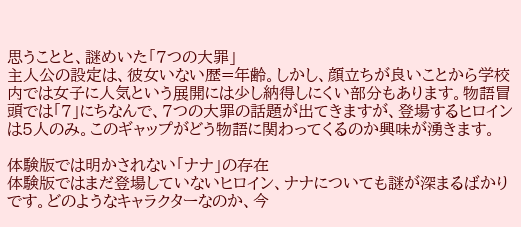思うことと、謎めいた「7つの大罪」
主人公の設定は、彼女いない歴=年齢。しかし、顔立ちが良いことから学校内では女子に人気という展開には少し納得しにくい部分もあります。物語冒頭では「7」にちなんで、7つの大罪の話題が出てきますが、登場するヒロインは5人のみ。このギャップがどう物語に関わってくるのか興味が湧きます。

体験版では明かされない「ナナ」の存在
体験版ではまだ登場していないヒロイン、ナナについても謎が深まるばかりです。どのようなキャラクターなのか、今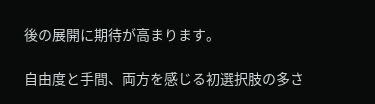後の展開に期待が高まります。

自由度と手間、両方を感じる初選択肢の多さ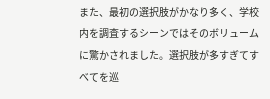また、最初の選択肢がかなり多く、学校内を調査するシーンではそのボリュームに驚かされました。選択肢が多すぎてすべてを巡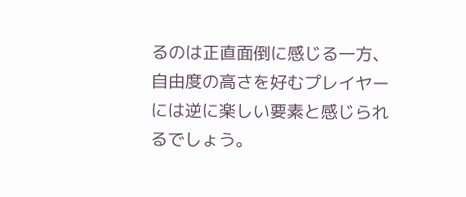るのは正直面倒に感じる一方、自由度の高さを好むプレイヤーには逆に楽しい要素と感じられるでしょう。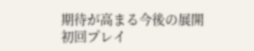期待が高まる今後の展開
初回プレイ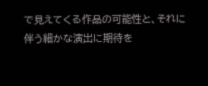で見えてくる作品の可能性と、それに伴う細かな演出に期待を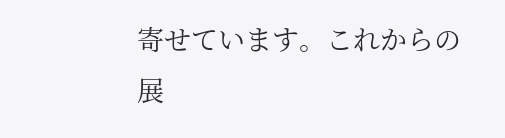寄せています。これからの展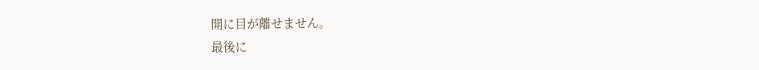開に目が離せません。
最後に